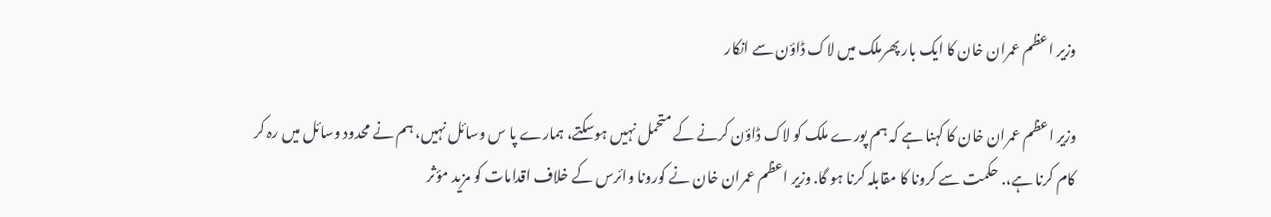وزیر اعظم عمران خان کا ایک بار پھرملک میں لاک ڈاؤن سے انکار

وزیر اعظم عمران خان کا کہنا ہے کہ ہم پورے ملک کو لاک ڈاؤن کرنے کے متحمل نہیں ہوسکتے، ہمارے پا س وسائل نہیں، ہم نے محدود وسائل میں رہ کر کام کرنا ہے،. حکمت سے کرونا کا مقابلہ کرنا ہو گا. وزیر اعظم عمران خان نے کورونا وائرس کے خلاف اقدامات کو مزید مؤثر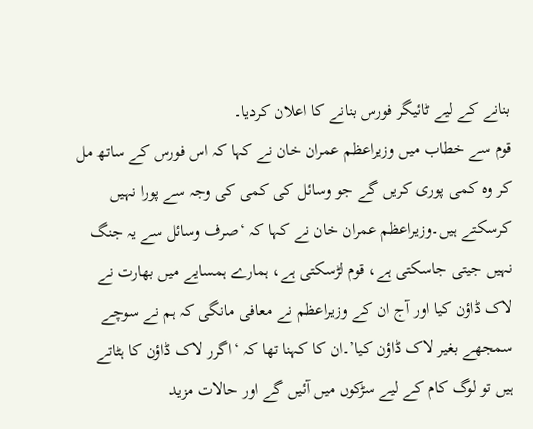بنانے کے لیے ٹائیگر فورس بنانے کا اعلان کردیا۔
قوم سے خطاب میں وزیراعظم عمران خان نے کہا کہ اس فورس کے ساتھ مل کر وہ کمی پوری کریں گے جو وسائل کی کمی کی وجہ سے پورا نہیں کرسکتے ہیں۔وزیراعظم عمران خان نے کہا کہ ‘صرف وسائل سے یہ جنگ نہیں جیتی جاسکتی ہے، قوم لڑسکتی ہے، ہمارے ہمسایے میں بھارت نے لاک ڈاؤن کیا اور آج ان کے وزیراعظم نے معافی مانگی کہ ہم نے سوچے سمجھے بغیر لاک ڈاؤن کیا’۔ان کا کہنا تھا کہ ‘اگرر لاک ڈاؤن کا ہٹاتے ہیں تو لوگ کام کے لیے سڑکوں میں آئیں گے اور حالات مزید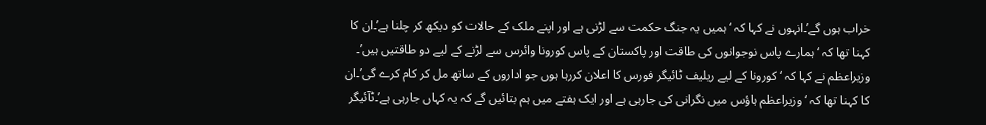خراب ہوں گے’۔انہوں نے کہا کہ ‘ہمیں یہ جنگ حکمت سے لڑنی ہے اور اپنے ملک کے حالات کو دیکھ کر چلنا ہے’۔ان کا کہنا تھا کہ ‘ہمارے پاس نوجوانوں کی طاقت اور پاکستان کے پاس کورونا وائرس سے لڑنے کے لیے دو طاقتیں ہیں’۔
وزیراعظم نے کہا کہ ‘کورونا کے لیے ریلیف ٹائیگر فورس کا اعلان کررہا ہوں جو اداروں کے ساتھ مل کر کام کرے گی’۔ان کا کہنا تھا کہ ‘وزیراعظم ہاؤس میں نگرانی کی جارہی ہے اور ایک ہفتے میں ہم بتائیں گے کہ یہ کہاں جارہی ہے’۔ٹآئیگر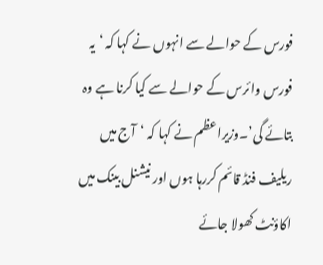فورس کے حوالے سے انہوں نے کہا کہ ‘یہ فورس وائرس کے حوالے سے کیا کرنا ہے وہ بتائے گی’۔وزیراعظم نے کہا کہ ‘آج میں ریلیف فنڈ قائم کررہا ہوں اور نیشنل بینک میں اکاؤنٹ کھولا جائے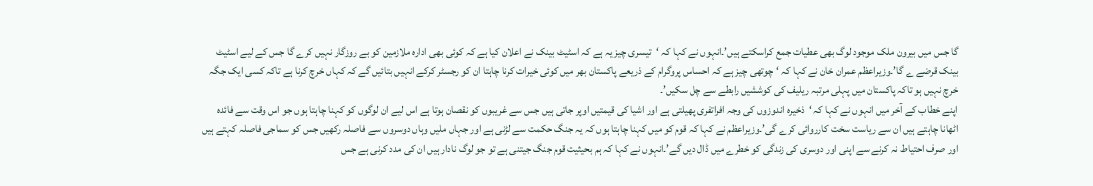گا جس میں بیرون ملک موجود لوگ بھی عطیات جمع کراسکتے ہیں’۔انہوں نے کہا کہ ‘تیسری چیز یہ ہے کہ اسٹیٹ بینک نے اعلان کیا ہے کہ کوئی بھی ادارہ ملازمین کو بے روزگار نہیں کرے گا جس کے لیے اسٹیٹ بینک قرضے ے گا’۔وزیراعظم عمران خان نے کہا کہ ‘چوتھی چیز ہے کہ احساس پروگرام کے ذریعے پاکستان بھر میں کوئی خیرات کرنا چاہتا ان کو رجسٹر کرکے انہیں بتائیں گے کہ کہاں خرچ کرنا ہے تاکہ کسی ایک جگہ خرچ نہیں ہو تاکہ پاکستان میں پہلی مرتبہ ریلیف کی کوششیں رابطے سے چل سکیں’۔
اپنے خطاب کے آخر میں انہوں نے کہا کہ ‘ذخیرہ اندوزوں کی وجہ افراتفری پھیلتی ہے اور اشیا کی قیمتیں اوپر جاتی ہیں جس سے غریبوں کو نقصان ہوتا ہے اس لیے ان لوگوں کو کہنا چاہتا ہوں جو اس وقت سے فائدہ اٹھانا چاہتے ہیں ان سے ریاست سخت کارروائی کرے گی’۔وزیراعظم نے کہا کہ قوم کو میں کہنا چاہتا ہوں کہ یہ جنگ حکمت سے لڑنی ہے اور جہاں ملیں وہاں دوسروں سے فاصلہ رکھیں جس کو سماجی فاصلہ کہتے ہیں اور صرف احتیاط نہ کرنے سے اپنی اور دوسری کی زندگی کو خطرے میں ڈال دیں گے’۔انہوں نے کہا کہ ہم بحیثیت قوم جنگ جیتنی ہے تو جو لوگ نادار ہیں ان کی مدد کرنی ہے جس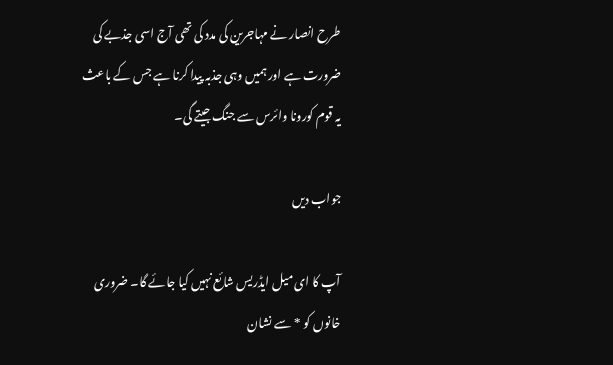طرح انصار نے مہاجرین کی مدد کی تھی آج اسی جذبے کی ضرورت ہے اور ہمیں وہی جذبہ پیدا کرنا ہے جس کے باعث یہ قوم کورونا وائرس سے جنگ جیتے گی۔

جواب دیں

آپ کا ای میل ایڈریس شائع نہیں کیا جائے گا۔ ضروری خانوں کو * سے نشان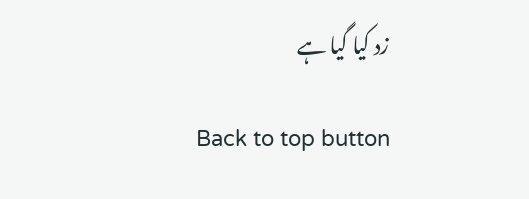زد کیا گیا ہے

Back to top button